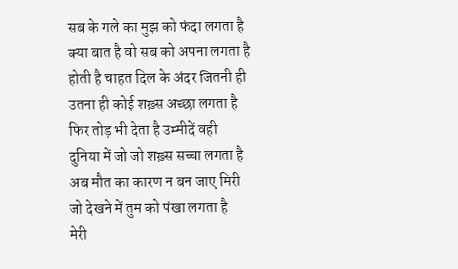सब के गले का मुझ को फंदा लगता है
क्या बात है वो सब को अपना लगता है
होती है चाहत दिल के अंदर जितनी ही
उतना ही कोई शख़्स अच्छा लगता है
फिर तोड़ भी देता है उम्मीदें वही
दुनिया में जो जो शख़्स सच्चा लगता है
अब मौत का कारण न बन जाए मिरी
जो देखने में तुम को पंखा लगता है
मेरी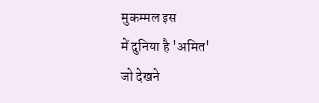मुकम्मल इस
में दुनिया है 'अमित'
जो देखने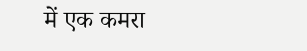में एक कमरा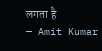लगता है
— Amit Kumar